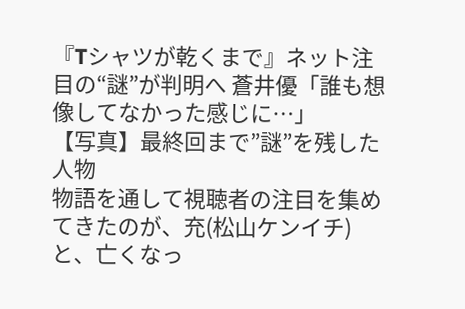『Tシャツが乾くまで』ネット注目の“謎”が判明へ 蒼井優「誰も想像してなかった感じに…」
【写真】最終回まで”謎”を残した人物
物語を通して視聴者の注目を集めてきたのが、充(松山ケンイチ)と、亡くなっ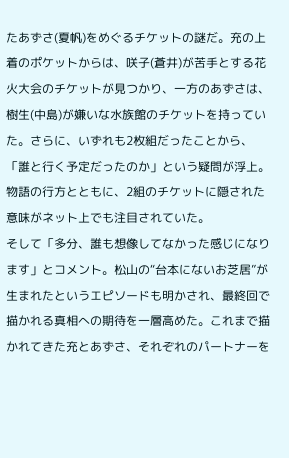たあずさ(夏帆)をめぐるチケットの謎だ。充の上着のポケットからは、咲子(蒼井)が苦手とする花火大会のチケットが見つかり、一方のあずさは、樹生(中島)が嫌いな水族館のチケットを持っていた。さらに、いずれも2枚組だったことから、「誰と行く予定だったのか」という疑問が浮上。物語の行方とともに、2組のチケットに隠された意味がネット上でも注目されていた。
そして「多分、誰も想像してなかった感じになります」とコメント。松山の“台本にないお芝居”が生まれたというエピソードも明かされ、最終回で描かれる真相への期待を一層高めた。これまで描かれてきた充とあずさ、それぞれのパートナーを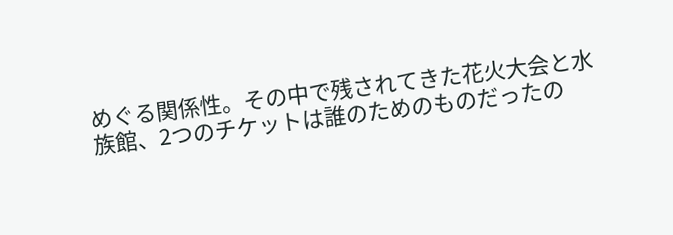めぐる関係性。その中で残されてきた花火大会と水族館、2つのチケットは誰のためのものだったの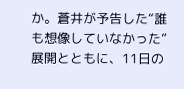か。蒼井が予告した“誰も想像していなかった”展開とともに、11日の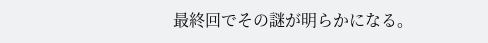最終回でその謎が明らかになる。